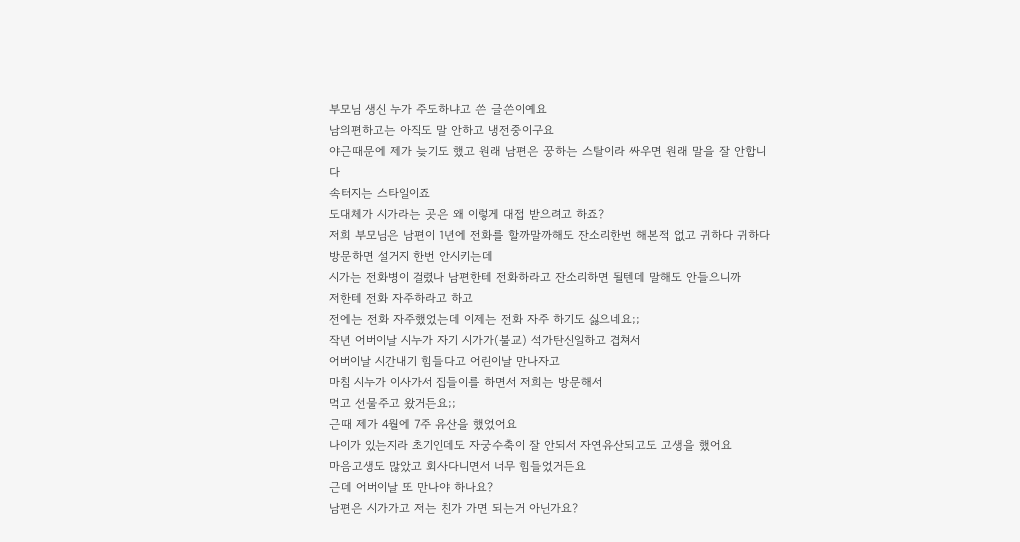부모님 생신 누가 주도하냐고 쓴 글쓴이예요
남의편하고는 아직도 말 안하고 냉전중이구요
야근때문에 제가 늦기도 했고 원래 남편은 꿍하는 스탈이라 싸우면 원래 말을 잘 안합니다
속터지는 스타일이죠
도대체가 시가라는 곳은 왜 이렇게 대접 받으려고 하죠?
저희 부모님은 남편이 1년에 전화를 할까말까해도 잔소리한번 해본적 없고 귀하다 귀하다
방문하면 설거지 한번 안시키는데
시가는 전화병이 걸렸나 남편한테 전화하라고 잔소리하면 될텐데 말해도 안들으니까
저한테 전화 자주하라고 하고
전에는 전화 자주했었는데 이제는 전화 자주 하기도 싫으네요;;
작년 어버이날 시누가 자기 시가가(불교) 석가탄신일하고 겹쳐서
어버이날 시간내기 힘들다고 어린이날 만나자고
마침 시누가 이사가서 집들이를 하면서 저희는 방문해서
먹고 선물주고 왔거든요;;
근때 제가 4월에 7주 유산을 했었어요
나이가 있는지라 초기인데도 자궁수축이 잘 안되서 자연유산되고도 고생을 했어요
마음고생도 많았고 회사다니면서 너무 힘들었거든요
근데 어버이날 또 만나야 하나요?
남편은 시가가고 저는 친가 가면 되는거 아닌가요?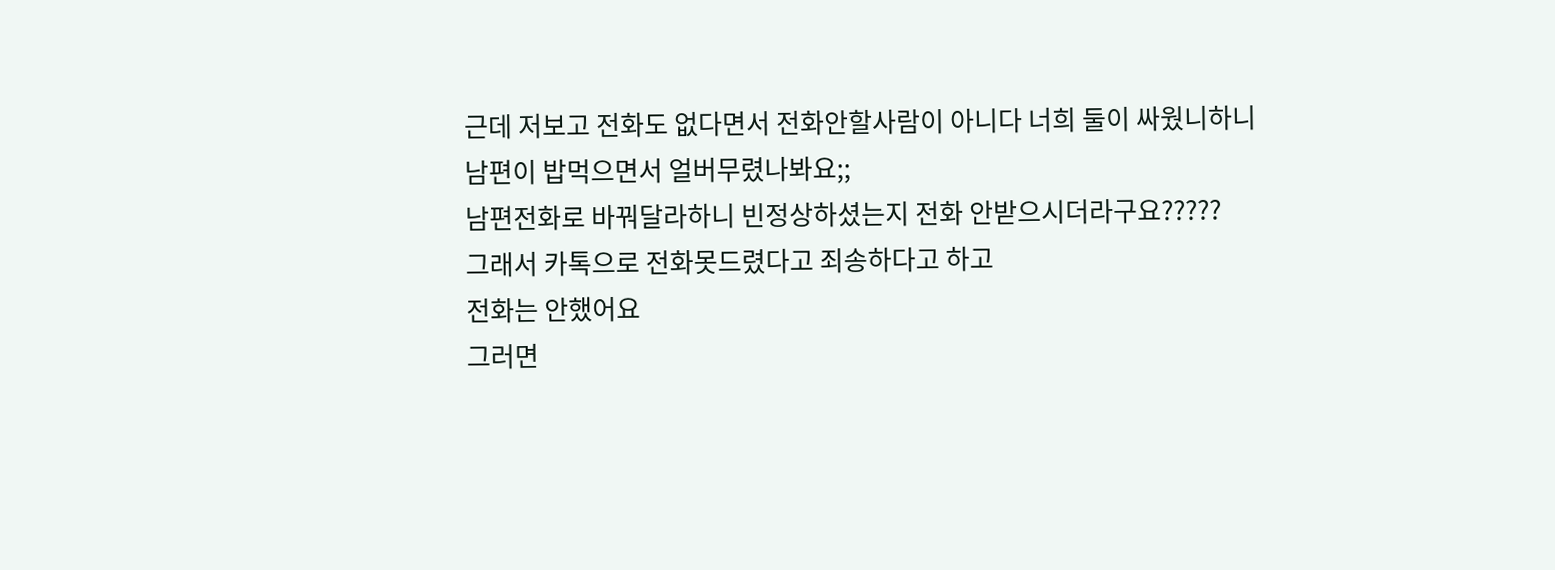근데 저보고 전화도 없다면서 전화안할사람이 아니다 너희 둘이 싸웠니하니
남편이 밥먹으면서 얼버무렸나봐요;;
남편전화로 바꿔달라하니 빈정상하셨는지 전화 안받으시더라구요?????
그래서 카톡으로 전화못드렸다고 죄송하다고 하고
전화는 안했어요
그러면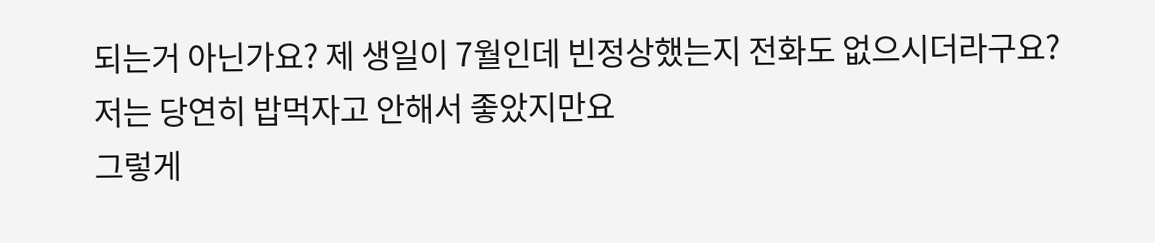되는거 아닌가요? 제 생일이 7월인데 빈정상했는지 전화도 없으시더라구요?
저는 당연히 밥먹자고 안해서 좋았지만요
그렇게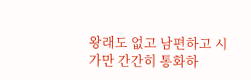왕래도 없고 남편하고 시가만 간간히 통화하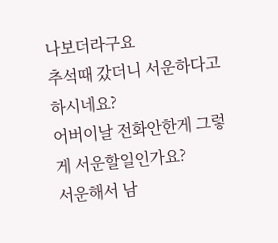나보더라구요
추석때 갔더니 서운하다고 하시네요?
어버이날 전화안한게 그렇게 서운할일인가요?
서운해서 남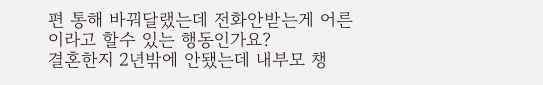편 통해 바꿔달랬는데 전화안받는게 어른이라고 할수 있는 행동인가요?
결혼한지 2년밖에 안됐는데 내부모 챙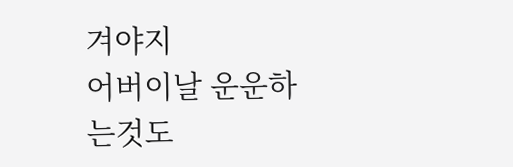겨야지
어버이날 운운하는것도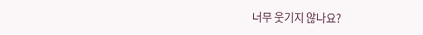너무 웃기지 않나요?